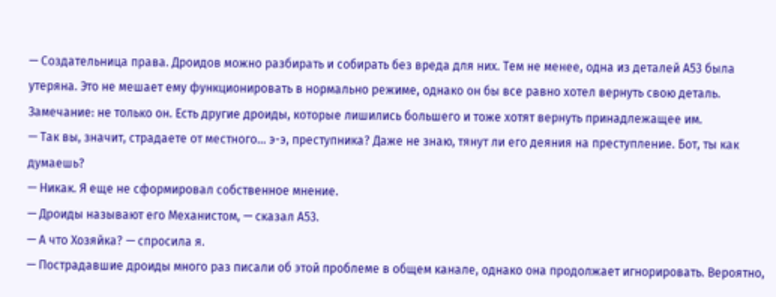— Создательница права. Дроидов можно разбирать и собирать без вреда для них. Тем не менее, одна из деталей А53 была утеряна. Это не мешает ему функционировать в нормально режиме, однако он бы все равно хотел вернуть свою деталь. Замечание: не только он. Есть другие дроиды, которые лишились большего и тоже хотят вернуть принадлежащее им.
— Так вы, значит, страдаете от местного… э-э, преступника? Даже не знаю, тянут ли его деяния на преступление. Бот, ты как думаешь?
— Никак. Я еще не сформировал собственное мнение.
— Дроиды называют его Механистом, — сказал А53.
— А что Хозяйка? — спросила я.
— Пострадавшие дроиды много раз писали об этой проблеме в общем канале, однако она продолжает игнорировать. Вероятно,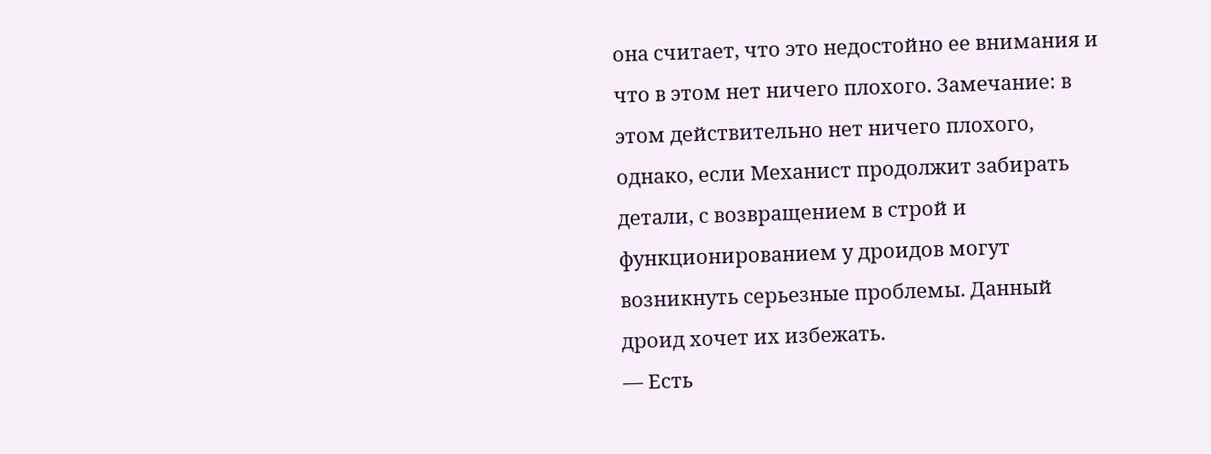она считает, что это недостойно ее внимания и что в этом нет ничего плохого. Замечание: в этом действительно нет ничего плохого, однако, если Механист продолжит забирать детали, с возвращением в строй и функционированием у дроидов могут возникнуть серьезные проблемы. Данный дроид хочет их избежать.
— Есть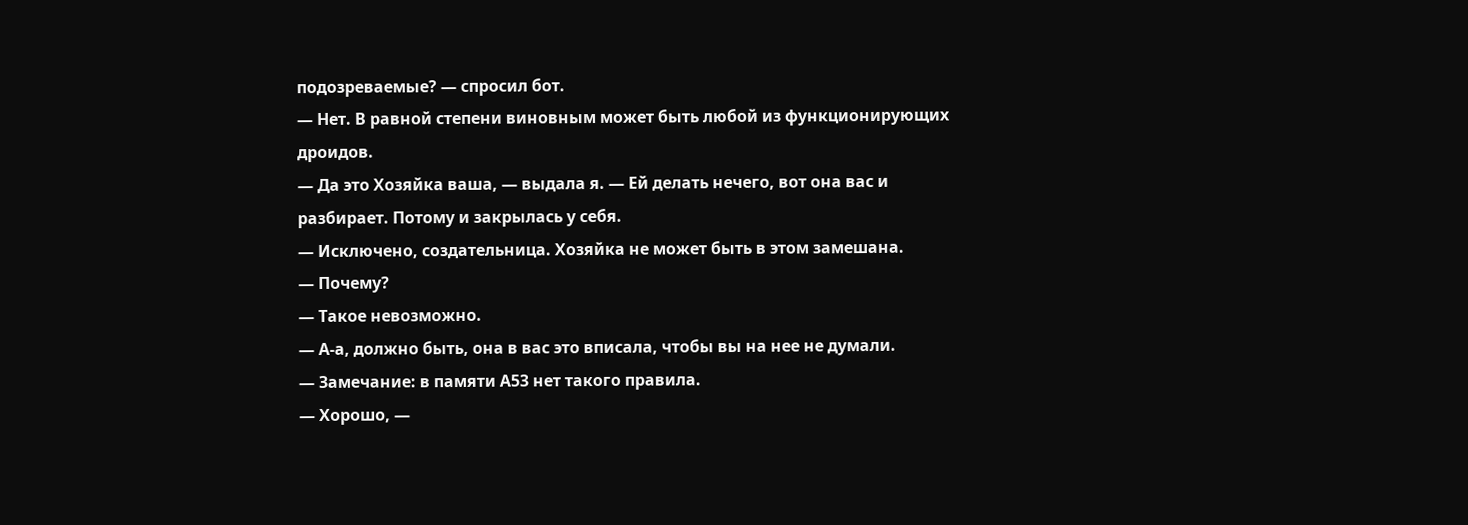подозреваемые? — спросил бот.
— Нет. В равной степени виновным может быть любой из функционирующих дроидов.
— Да это Хозяйка ваша, — выдала я. — Ей делать нечего, вот она вас и разбирает. Потому и закрылась у себя.
— Исключено, создательница. Хозяйка не может быть в этом замешана.
— Почему?
— Такое невозможно.
— А-а, должно быть, она в вас это вписала, чтобы вы на нее не думали.
— Замечание: в памяти А53 нет такого правила.
— Хорошо, —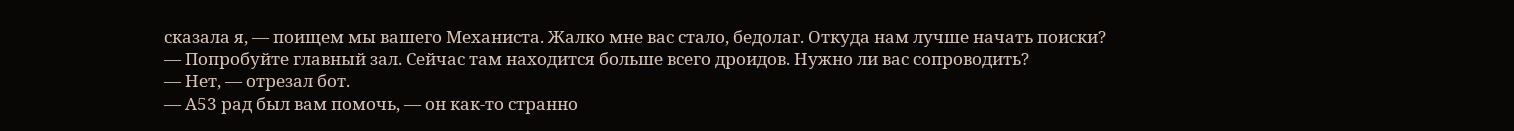сказала я, — поищем мы вашего Механиста. Жалко мне вас стало, бедолаг. Откуда нам лучше начать поиски?
— Попробуйте главный зал. Сейчас там находится больше всего дроидов. Нужно ли вас сопроводить?
— Нет, — отрезал бот.
— А53 рад был вам помочь, — он как-то странно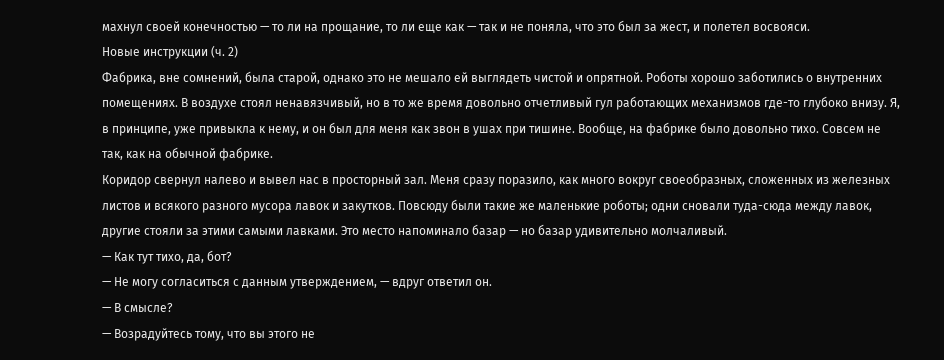махнул своей конечностью — то ли на прощание, то ли еще как — так и не поняла, что это был за жест, и полетел восвояси.
Новые инструкции (ч. 2)
Фабрика, вне сомнений, была старой, однако это не мешало ей выглядеть чистой и опрятной. Роботы хорошо заботились о внутренних помещениях. В воздухе стоял ненавязчивый, но в то же время довольно отчетливый гул работающих механизмов где-то глубоко внизу. Я, в принципе, уже привыкла к нему, и он был для меня как звон в ушах при тишине. Вообще, на фабрике было довольно тихо. Совсем не так, как на обычной фабрике.
Коридор свернул налево и вывел нас в просторный зал. Меня сразу поразило, как много вокруг своеобразных, сложенных из железных листов и всякого разного мусора лавок и закутков. Повсюду были такие же маленькие роботы; одни сновали туда-сюда между лавок, другие стояли за этими самыми лавками. Это место напоминало базар — но базар удивительно молчаливый.
— Как тут тихо, да, бот?
— Не могу согласиться с данным утверждением, — вдруг ответил он.
— В смысле?
— Возрадуйтесь тому, что вы этого не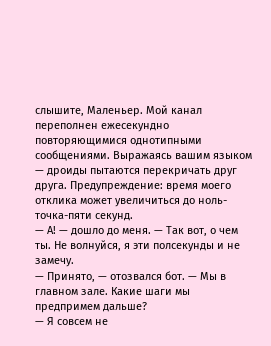слышите, Маленьер. Мой канал переполнен ежесекундно повторяющимися однотипными сообщениями. Выражаясь вашим языком — дроиды пытаются перекричать друг друга. Предупреждение: время моего отклика может увеличиться до ноль-точка-пяти секунд.
— А! — дошло до меня. — Так вот, о чем ты. Не волнуйся, я эти полсекунды и не замечу.
— Принято, — отозвался бот. — Мы в главном зале. Какие шаги мы предпримем дальше?
— Я совсем не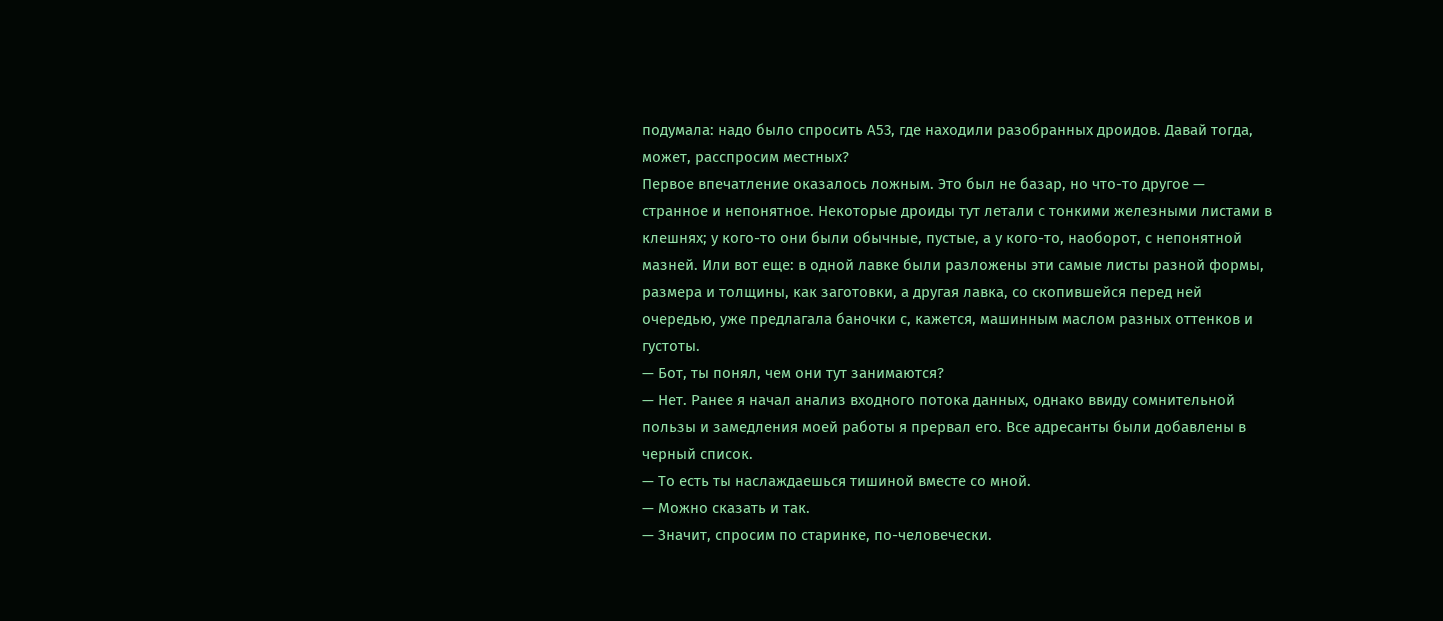подумала: надо было спросить А53, где находили разобранных дроидов. Давай тогда, может, расспросим местных?
Первое впечатление оказалось ложным. Это был не базар, но что-то другое — странное и непонятное. Некоторые дроиды тут летали с тонкими железными листами в клешнях; у кого-то они были обычные, пустые, а у кого-то, наоборот, с непонятной мазней. Или вот еще: в одной лавке были разложены эти самые листы разной формы, размера и толщины, как заготовки, а другая лавка, со скопившейся перед ней очередью, уже предлагала баночки с, кажется, машинным маслом разных оттенков и густоты.
— Бот, ты понял, чем они тут занимаются?
— Нет. Ранее я начал анализ входного потока данных, однако ввиду сомнительной пользы и замедления моей работы я прервал его. Все адресанты были добавлены в черный список.
— То есть ты наслаждаешься тишиной вместе со мной.
— Можно сказать и так.
— Значит, спросим по старинке, по-человечески.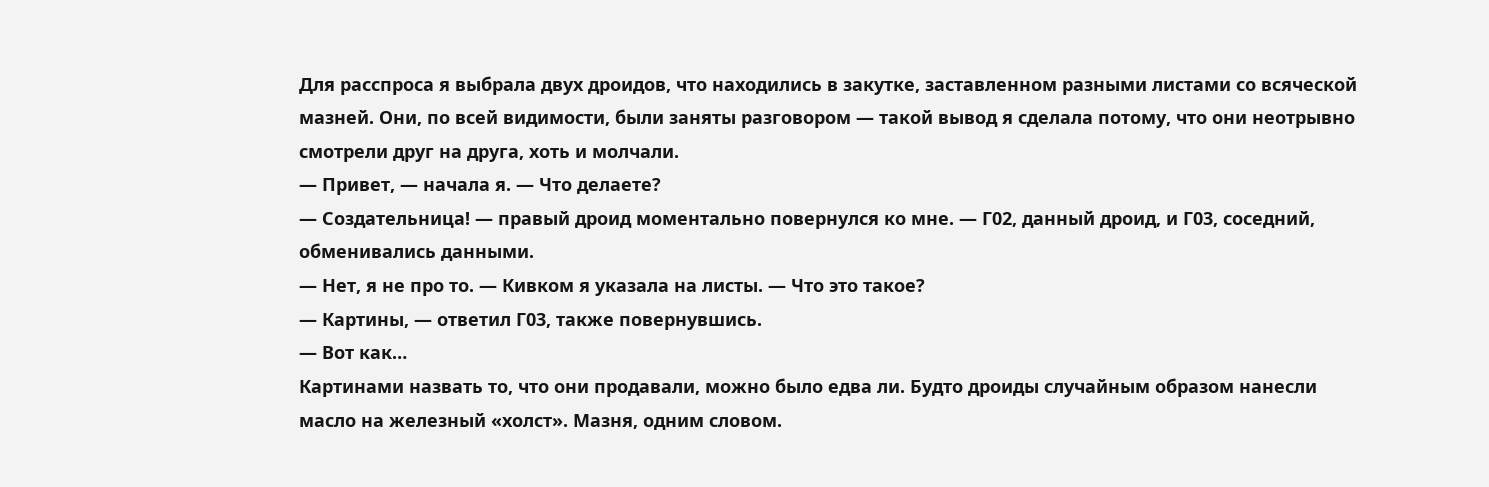Для расспроса я выбрала двух дроидов, что находились в закутке, заставленном разными листами со всяческой мазней. Они, по всей видимости, были заняты разговором — такой вывод я сделала потому, что они неотрывно смотрели друг на друга, хоть и молчали.
— Привет, — начала я. — Что делаете?
— Создательница! — правый дроид моментально повернулся ко мне. — Г02, данный дроид, и Г03, соседний, обменивались данными.
— Нет, я не про то. — Кивком я указала на листы. — Что это такое?
— Картины, — ответил Г03, также повернувшись.
— Вот как…
Картинами назвать то, что они продавали, можно было едва ли. Будто дроиды случайным образом нанесли масло на железный «холст». Мазня, одним словом.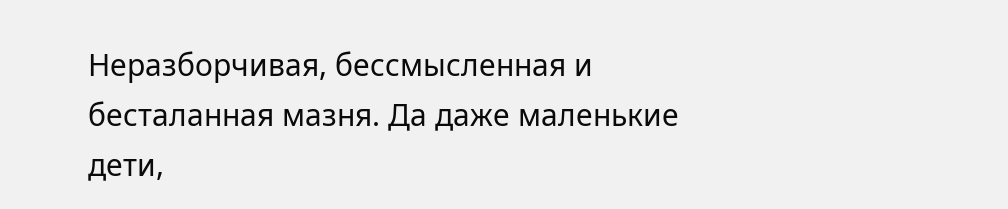Неразборчивая, бессмысленная и бесталанная мазня. Да даже маленькие дети,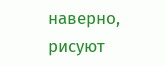наверно, рисуют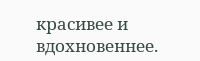красивее и вдохновеннее.